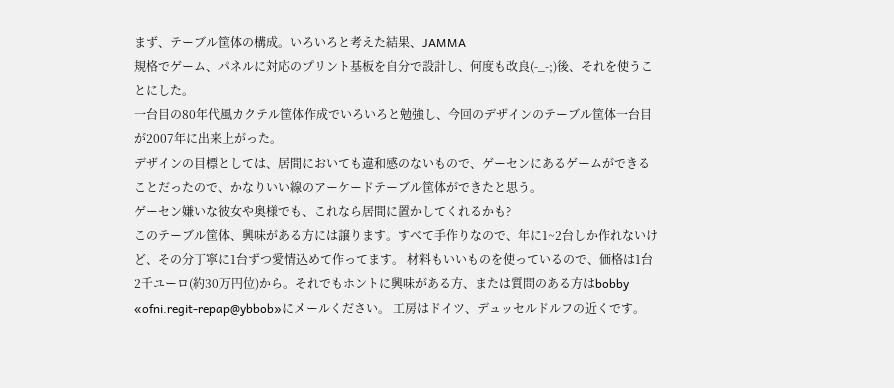まず、テーブル筐体の構成。いろいろと考えた結果、JAMMA
規格でゲーム、パネルに対応のプリント基板を自分で設計し、何度も改良(-_-;)後、それを使うことにした。
一台目の80年代風カクテル筐体作成でいろいろと勉強し、今回のデザインのテーブル筐体一台目が2007年に出来上がった。
デザインの目標としては、居間においても違和感のないもので、ゲーセンにあるゲームができることだったので、かなりいい線のアーケードテーブル筐体ができたと思う。
ゲーセン嫌いな彼女や奥様でも、これなら居間に置かしてくれるかも?
このテーブル筐体、興味がある方には譲ります。すべて手作りなので、年に1~2台しか作れないけど、その分丁寧に1台ずつ愛情込めて作ってます。 材料もいいものを使っているので、価格は1台2千ユーロ(約30万円位)から。それでもホントに興味がある方、または質問のある方はbobby «ofni.regit-repap@ybbob»にメールください。 工房はドイツ、デュッセルドルフの近くです。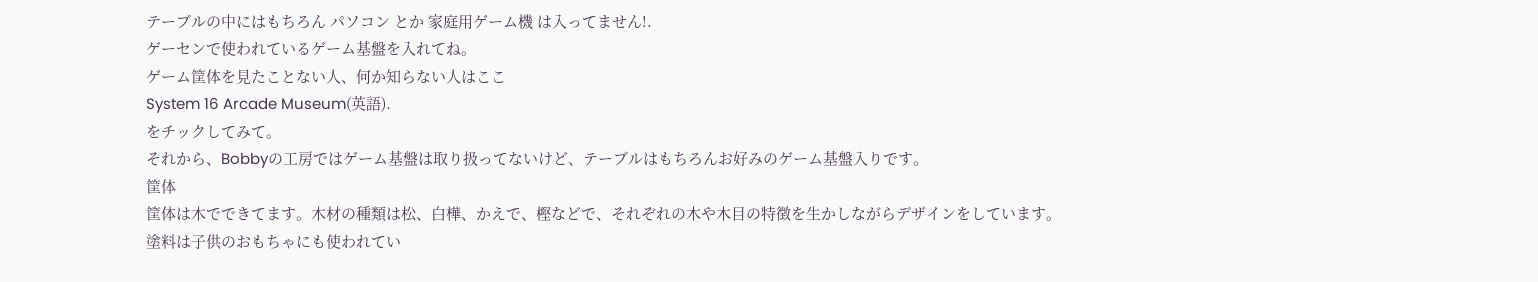テーブルの中にはもちろん パソコン とか 家庭用ゲーム機 は入ってません!.
ゲーセンで使われているゲーム基盤を入れてね。
ゲーム筐体を見たことない人、何か知らない人はここ
System 16 Arcade Museum(英語).
をチックしてみて。
それから、Bobbyの工房ではゲーム基盤は取り扱ってないけど、テーブルはもちろんお好みのゲーム基盤入りです。
筐体
筐体は木でできてます。木材の種類は松、白樺、かえで、樫などで、それぞれの木や木目の特徴を生かしながらデザインをしています。
塗料は子供のおもちゃにも使われてい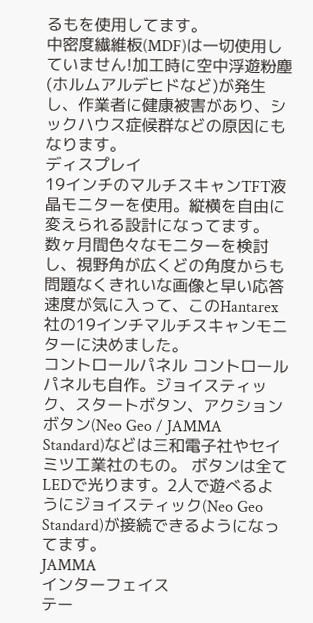るもを使用してます。
中密度繊維板(MDF)は一切使用していません!加工時に空中浮遊粉塵(ホルムアルデヒドなど)が発生し、作業者に健康被害があり、シックハウス症候群などの原因にもなります。
ディスプレイ
19インチのマルチスキャンTFT液晶モニターを使用。縦横を自由に変えられる設計になってます。
数ヶ月間色々なモニターを検討し、視野角が広くどの角度からも問題なくきれいな画像と早い応答速度が気に入って、このHantarex社の19インチマルチスキャンモニターに決めました。
コントロールパネル コントロールパネルも自作。ジョイスティック、スタートボタン、アクションボタン(Neo Geo / JAMMA Standard)などは三和電子社やセイミツ工業社のもの。 ボタンは全てLEDで光ります。2人で遊べるようにジョイスティック(Neo Geo Standard)が接続できるようになってます。
JAMMA
インターフェイス
テー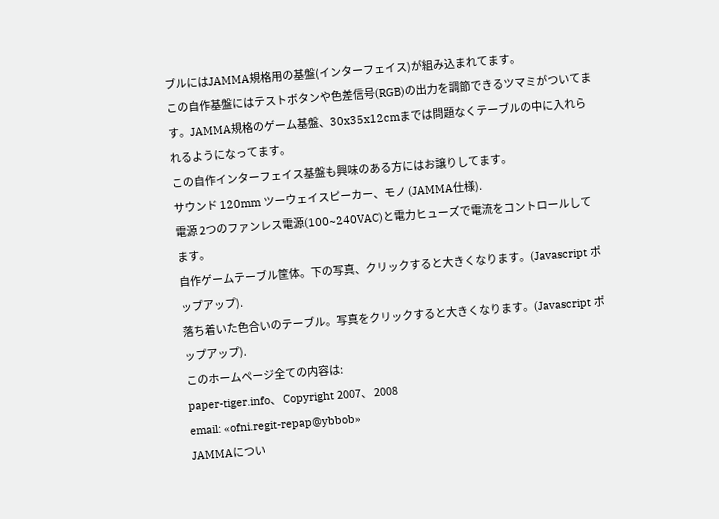ブルにはJAMMA規格用の基盤(インターフェイス)が組み込まれてます。
この自作基盤にはテストボタンや色差信号(RGB)の出力を調節できるツマミがついてます。JAMMA規格のゲーム基盤、30x35x12cmまでは問題なくテーブルの中に入れられるようになってます。
この自作インターフェイス基盤も興味のある方にはお譲りしてます。
サウンド 120mm ツーウェイスピーカー、モノ (JAMMA仕様).
電源 2つのファンレス電源(100~240VAC)と電力ヒューズで電流をコントロールしてます。
自作ゲームテーブル筐体。下の写真、クリックすると大きくなります。(Javascript ポップアップ).
落ち着いた色合いのテーブル。写真をクリックすると大きくなります。(Javascript ポップアップ).
このホームページ全ての内容は:
paper-tiger.info、 Copyright 2007、 2008
email: «ofni.regit-repap@ybbob»
JAMMAについ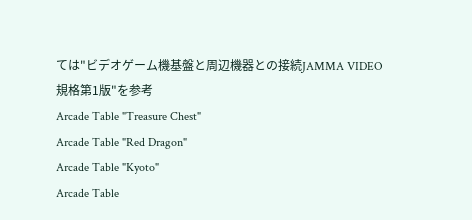ては"ビデオゲーム機基盤と周辺機器との接続JAMMA VIDEO規格第1版"を参考
Arcade Table "Treasure Chest"
Arcade Table "Red Dragon"
Arcade Table "Kyoto"
Arcade Table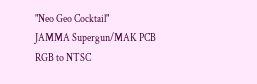"Neo Geo Cocktail"
JAMMA Supergun/MAK PCB
RGB to NTSC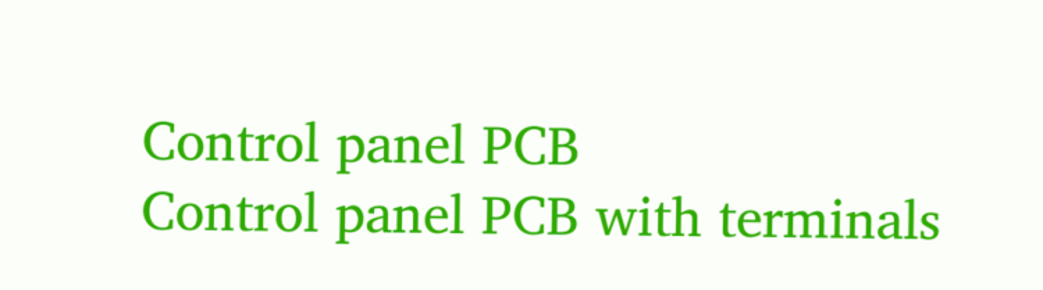Control panel PCB
Control panel PCB with terminals